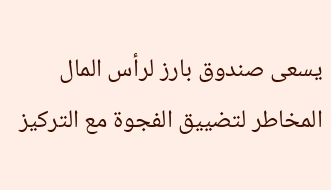يسعى صندوق بارز لرأس المال المخاطر لتضييق الفجوة مع التركيز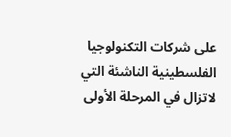على شركات التكنولوجيا الفلسطينية الناشئة التي لاتزال في المرحلة الأولى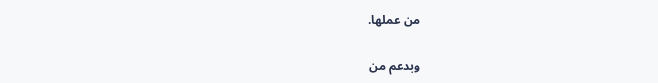من عملها.

وبدعم من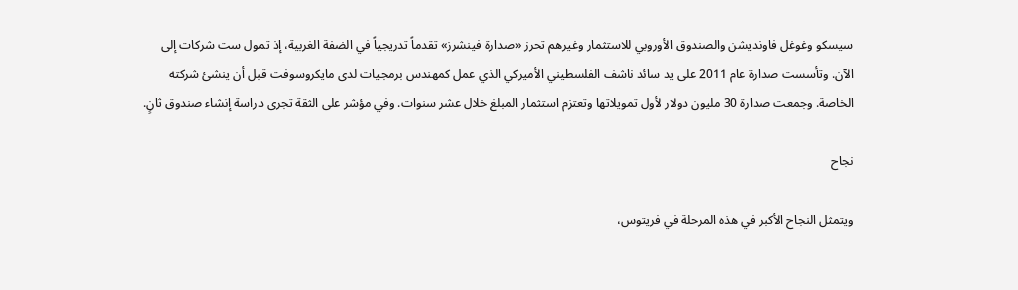سيسكو وغوغل فاونديشن والصندوق الأوروبي للاستثمار وغيرهم تحرز «صدارة فينشرز» تقدماً تدريجياً في الضفة الغربية، إذ تمول ست شركات إلى الآن. وتأسست صدارة عام 2011 على يد سائد ناشف الفلسطيني الأميركي الذي عمل كمهندس برمجيات لدى مايكروسوفت قبل أن ينشئ شركته الخاصة. وجمعت صدارة 30 مليون دولار لأول تمويلاتها وتعتزم استثمار المبلغ خلال عشر سنوات. وفي مؤشر على الثقة تجرى دراسة إنشاء صندوق ثانٍ.

نجاح

ويتمثل النجاح الأكبر في هذه المرحلة في فريتوس،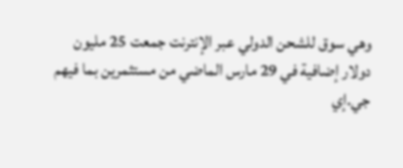وهي سوق للشحن الدولي عبر الإنترنت جمعت 25 مليون دولار إضافية في 29 مارس الماضي من مستثمرين بما فيهم جي.إي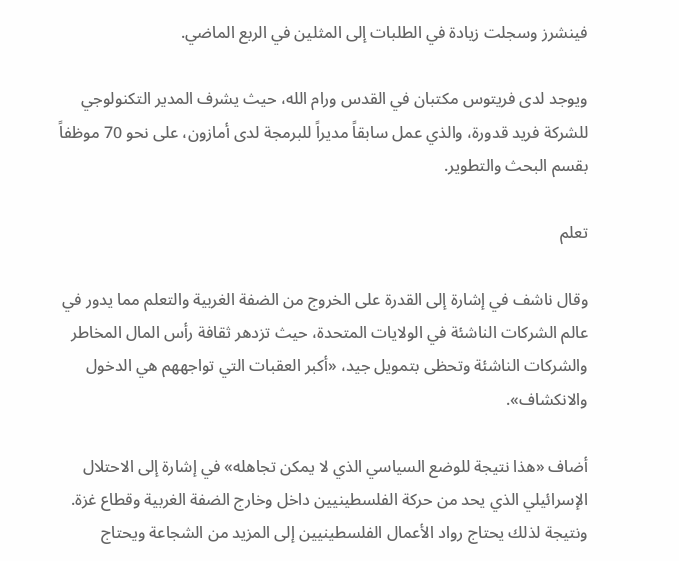فينشرز وسجلت زيادة في الطلبات إلى المثلين في الربع الماضي.

ويوجد لدى فريتوس مكتبان في القدس ورام الله، حيث يشرف المدير التكنولوجي للشركة فريد قدورة، والذي عمل سابقاً مديراً للبرمجة لدى أمازون، على نحو 70 موظفاً بقسم البحث والتطوير.

تعلم

وقال ناشف في إشارة إلى القدرة على الخروج من الضفة الغربية والتعلم مما يدور في عالم الشركات الناشئة في الولايات المتحدة، حيث تزدهر ثقافة رأس المال المخاطر والشركات الناشئة وتحظى بتمويل جيد، «أكبر العقبات التي تواجههم هي الدخول والانكشاف».

أضاف «هذا نتيجة للوضع السياسي الذي لا يمكن تجاهله» في إشارة إلى الاحتلال الإسرائيلي الذي يحد من حركة الفلسطينيين داخل وخارج الضفة الغربية وقطاع غزة. ونتيجة لذلك يحتاج رواد الأعمال الفلسطينيين إلى المزيد من الشجاعة ويحتاج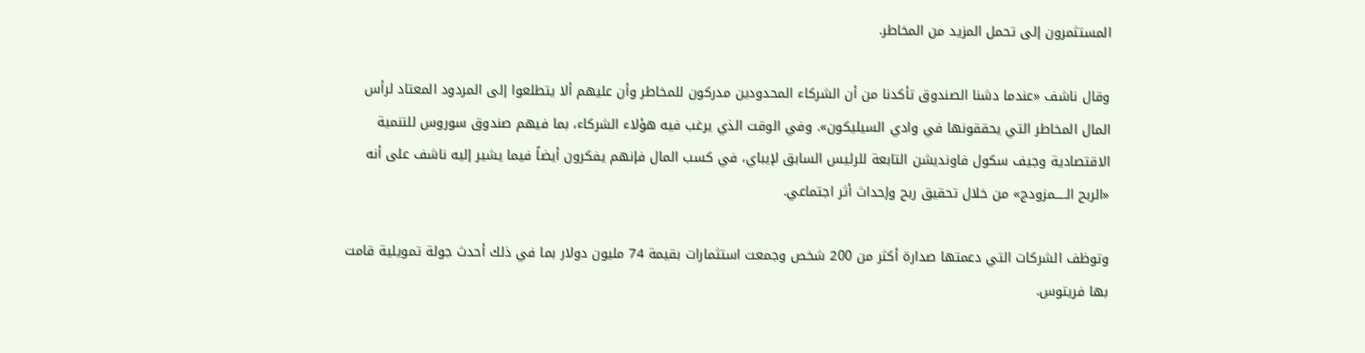المستثمرون إلى تحمل المزيد من المخاطر.

وقال ناشف «عندما دشنا الصندوق تأكدنا من أن الشركاء المحدودين مدركون للمخاطر وأن عليهم ألا يتطلعوا إلى المردود المعتاد لرأس المال المخاطر التي يحققونها في وادي السيليكون». وفي الوقت الذي يرغب فيه هؤلاء الشركاء، بما فيهم صندوق سوروس للتنمية الاقتصادية وجيف سكول فاونديشن التابعة للرئيس السابق لإيباي، في كسب المال فإنهم يفكرون أيضاً فيما يشير إليه ناشف على أنه «الربح الـــــمزودج» من خلال تحقيق ربح وإحداث أثر اجتماعي.

وتوظف الشركات التي دعمتها صدارة أكثر من 200 شخص وجمعت استثمارات بقيمة 74 مليون دولار بما في ذلك أحدث جولة تمويلية قامت بها فريتوس.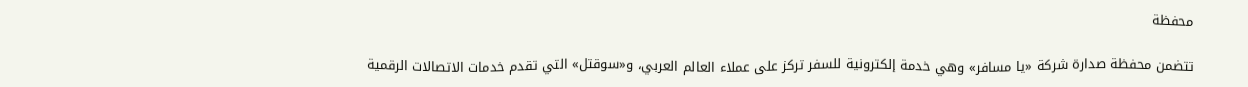محفظة

تتضمن محفظة صدارة شركة «يا مسافر» وهي خدمة إلكترونية للسفر تركز على عملاء العالم العربي، و«سوقتل» التي تقدم خدمات الاتصالات الرقمية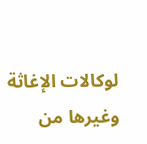لوكالات الإغاثة وغيرها من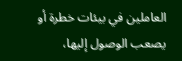العاملين في بيئات خطرة أو يصعب الوصول إليها،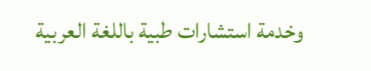وخدمة استشارات طبية باللغة العربية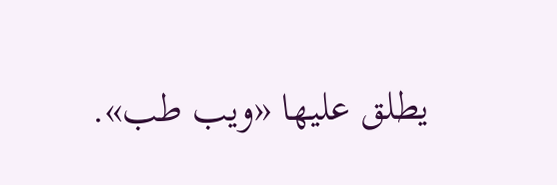يطلق عليها «ويب طب».